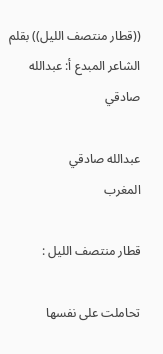((قطار منتصف الليل)) بقلم الشاعر المبدع أ: عبدالله صادقي

عبدالله صادقي
المغرب

قطار منتصف الليل :

تحاملت على نفسها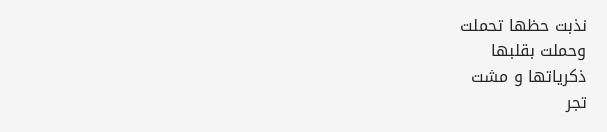نذبت حظها تحملت
وحملت بقلبها
ذكرياتها و مشت
تجر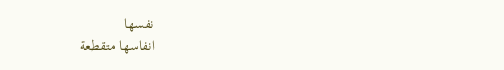نفسها
انفاسها متقطعة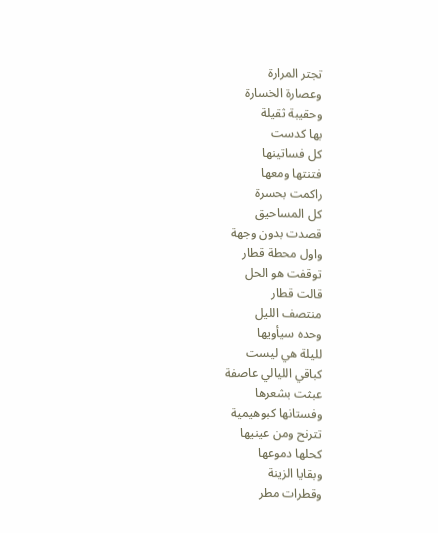تجتر المرارة
وعصارة الخسارة
وحقيبة ثقيلة
بها كدست
كل فساتينها
فتنتها ومعها
راكمت بحسرة
كل المساحيق
قصدت بدون وجهة
واول محطة قطار
توقفت هو الحل
قالت قطار
منتصف الليل
وحده سيأويها
لليلة هي ليست
كباقي الليالي عاصفة
عبثت بشعرها
وفستانها كبوهيمية
تترنح ومن عينيها
كحلها دموعها
وبقايا الزينة
وقطرات مطر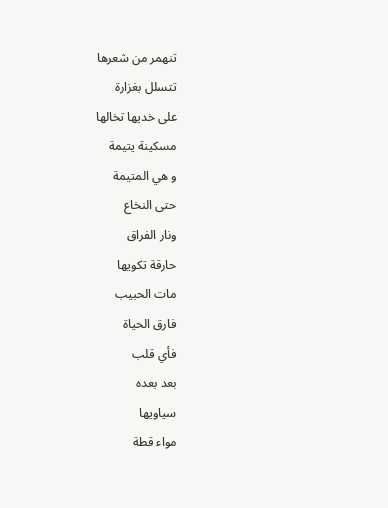تنهمر من شعرها
تتسلل بغزارة
على خديها تخالها
مسكينة يتيمة
و هي المتيمة
حتى النخاع
ونار الفراق
حارقة تكويها
مات الحبيب
فارق الحياة
فأي قلب
بعد بعده
سياويها
مواء قطة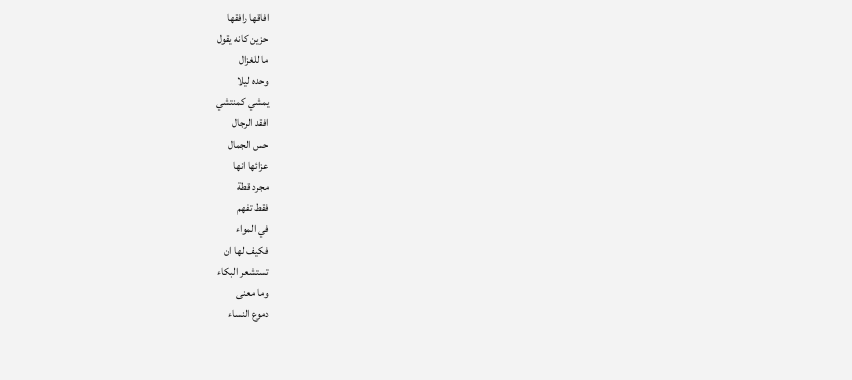افاقها رافقها
حزين كانه يقول
ما للغزال
وحده ليلا
يمشي كمنتشي
افقد الرجال
حس الجمال
عزائها انها
مجرد قطة
فقط تفهم
في المواء
فكيف لها ان
تستشعر البكاء
وما معنى
دموع النساء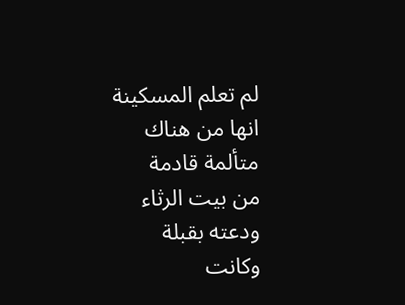لم تعلم المسكينة
انها من هناك
متألمة قادمة
من بيت الرثاء
ودعته بقبلة
وكانت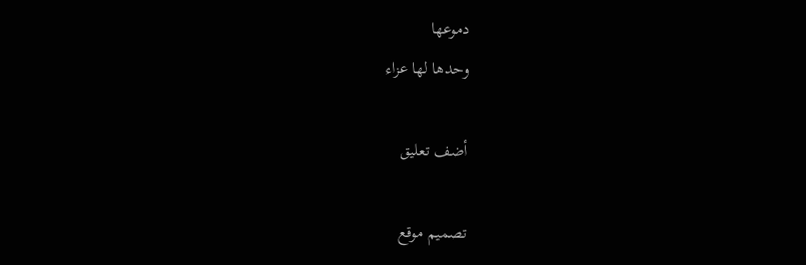دموعها
وحدها لها عزاء

أضف تعليق

تصميم موقع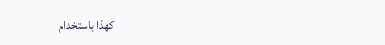كهذا باستخدام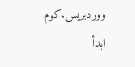ووردبريس.كوم
ابدأ